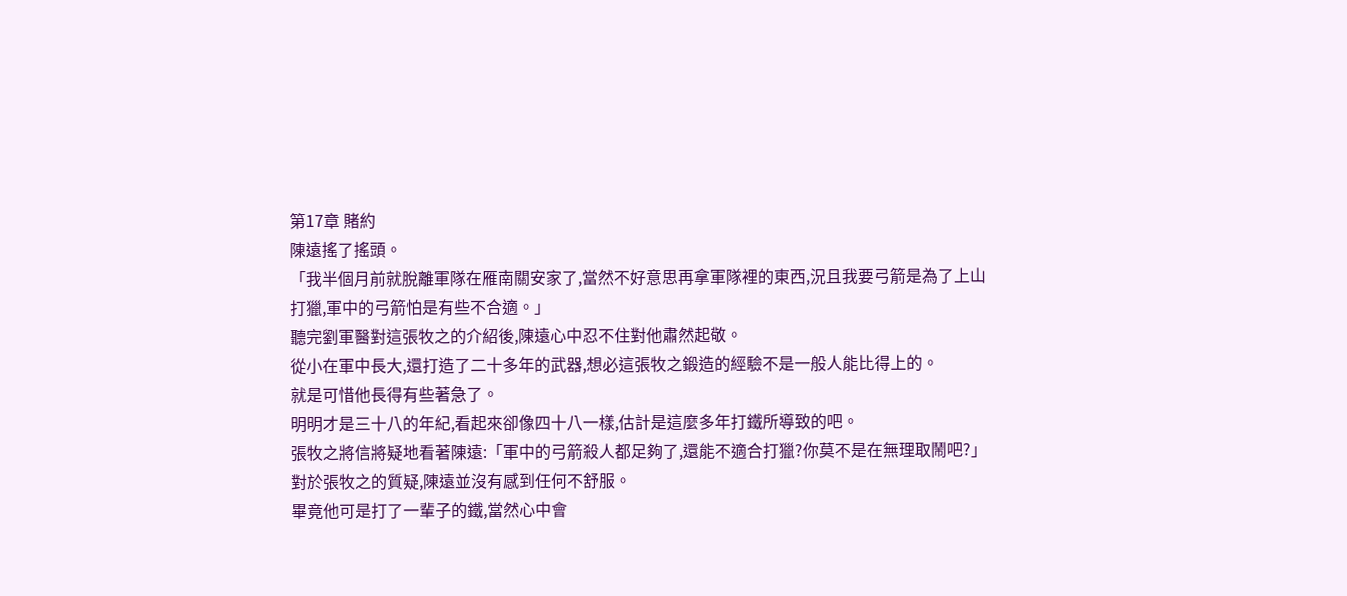第17章 賭約
陳遠搖了搖頭。
「我半個月前就脫離軍隊在雁南關安家了,當然不好意思再拿軍隊裡的東西,況且我要弓箭是為了上山打獵,軍中的弓箭怕是有些不合適。」
聽完劉軍醫對這張牧之的介紹後,陳遠心中忍不住對他肅然起敬。
從小在軍中長大,還打造了二十多年的武器,想必這張牧之鍛造的經驗不是一般人能比得上的。
就是可惜他長得有些著急了。
明明才是三十八的年紀,看起來卻像四十八一樣,估計是這麼多年打鐵所導致的吧。
張牧之將信將疑地看著陳遠:「軍中的弓箭殺人都足夠了,還能不適合打獵?你莫不是在無理取鬧吧?」
對於張牧之的質疑,陳遠並沒有感到任何不舒服。
畢竟他可是打了一輩子的鐵,當然心中會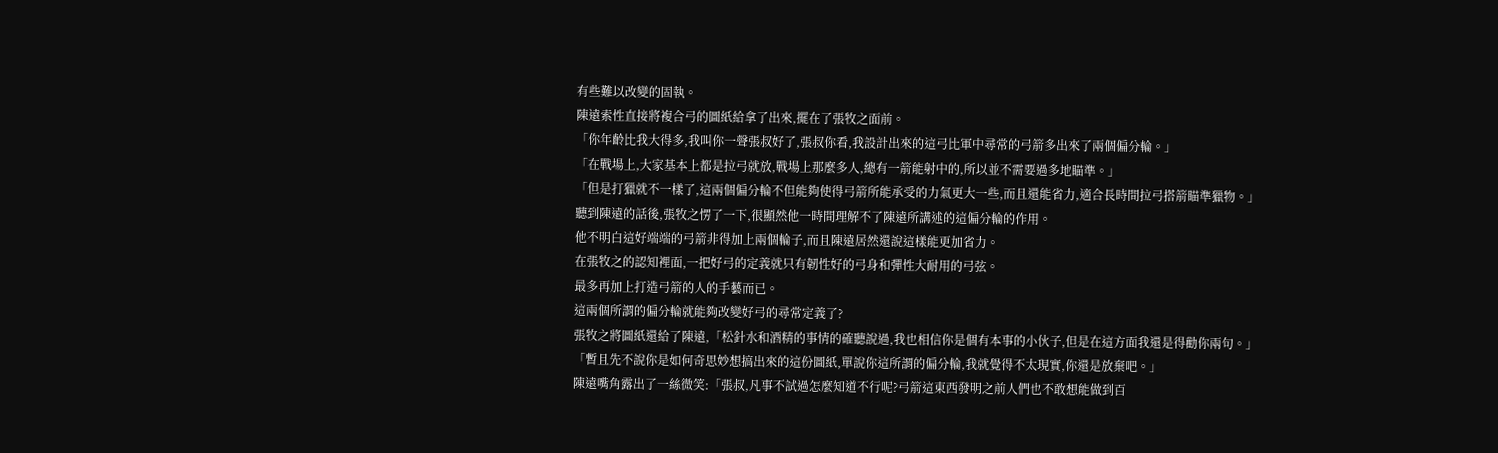有些難以改變的固執。
陳遠索性直接將複合弓的圖紙給拿了出來,擺在了張牧之面前。
「你年齡比我大得多,我叫你一聲張叔好了,張叔你看,我設計出來的這弓比軍中尋常的弓箭多出來了兩個偏分輪。」
「在戰場上,大家基本上都是拉弓就放,戰場上那麼多人,總有一箭能射中的,所以並不需要過多地瞄準。」
「但是打獵就不一樣了,這兩個偏分輪不但能夠使得弓箭所能承受的力氣更大一些,而且還能省力,適合長時間拉弓搭箭瞄準獵物。」
聽到陳遠的話後,張牧之愣了一下,很顯然他一時間理解不了陳遠所講述的這偏分輪的作用。
他不明白這好端端的弓箭非得加上兩個輪子,而且陳遠居然還說這樣能更加省力。
在張牧之的認知裡面,一把好弓的定義就只有韌性好的弓身和彈性大耐用的弓弦。
最多再加上打造弓箭的人的手藝而已。
這兩個所謂的偏分輪就能夠改變好弓的尋常定義了?
張牧之將圖紙還給了陳遠,「松針水和酒精的事情的確聽說過,我也相信你是個有本事的小伙子,但是在這方面我還是得勸你兩句。」
「暫且先不說你是如何奇思妙想搞出來的這份圖紙,單說你這所謂的偏分輪,我就覺得不太現實,你還是放棄吧。」
陳遠嘴角露出了一絲微笑:「張叔,凡事不試過怎麼知道不行呢?弓箭這東西發明之前人們也不敢想能做到百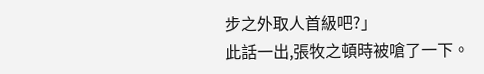步之外取人首級吧?」
此話一出,張牧之頓時被嗆了一下。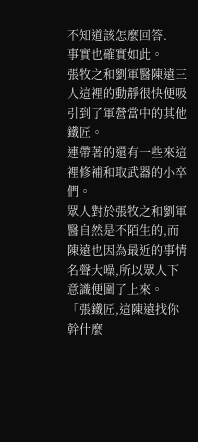不知道該怎麼回答.
事實也確實如此。
張牧之和劉軍醫陳遠三人這裡的動靜很快便吸引到了軍營當中的其他鐵匠。
連帶著的還有一些來這裡修補和取武器的小卒們。
眾人對於張牧之和劉軍醫自然是不陌生的,而陳遠也因為最近的事情名聲大噪,所以眾人下意識便圍了上來。
「張鐵匠,這陳遠找你幹什麼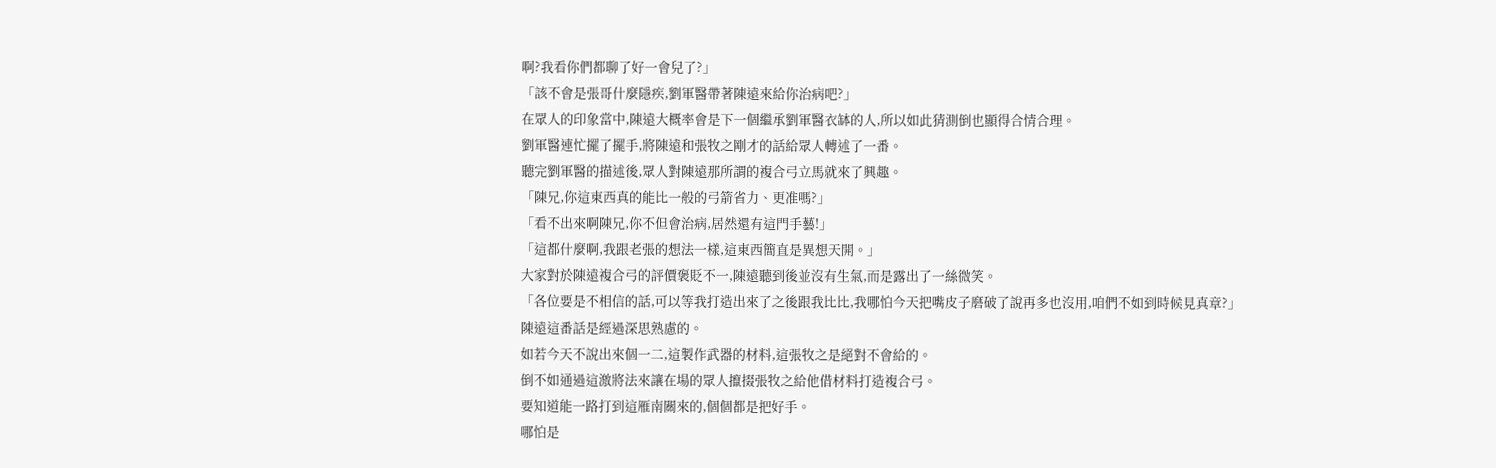啊?我看你們都聊了好一會兒了?」
「該不會是張哥什麼隱疾,劉軍醫帶著陳遠來給你治病吧?」
在眾人的印象當中,陳遠大概率會是下一個繼承劉軍醫衣缽的人,所以如此猜測倒也顯得合情合理。
劉軍醫連忙擺了擺手,將陳遠和張牧之剛才的話給眾人轉述了一番。
聽完劉軍醫的描述後,眾人對陳遠那所謂的複合弓立馬就來了興趣。
「陳兄,你這東西真的能比一般的弓箭省力、更准嗎?」
「看不出來啊陳兄,你不但會治病,居然還有這門手藝!」
「這都什麼啊,我跟老張的想法一樣,這東西簡直是異想天開。」
大家對於陳遠複合弓的評價褒貶不一,陳遠聽到後並沒有生氣,而是露出了一絲微笑。
「各位要是不相信的話,可以等我打造出來了之後跟我比比,我哪怕今天把嘴皮子磨破了說再多也沒用,咱們不如到時候見真章?」
陳遠這番話是經過深思熟慮的。
如若今天不說出來個一二,這製作武器的材料,這張牧之是絕對不會給的。
倒不如通過這激將法來讓在場的眾人攛掇張牧之給他借材料打造複合弓。
要知道能一路打到這雁南關來的,個個都是把好手。
哪怕是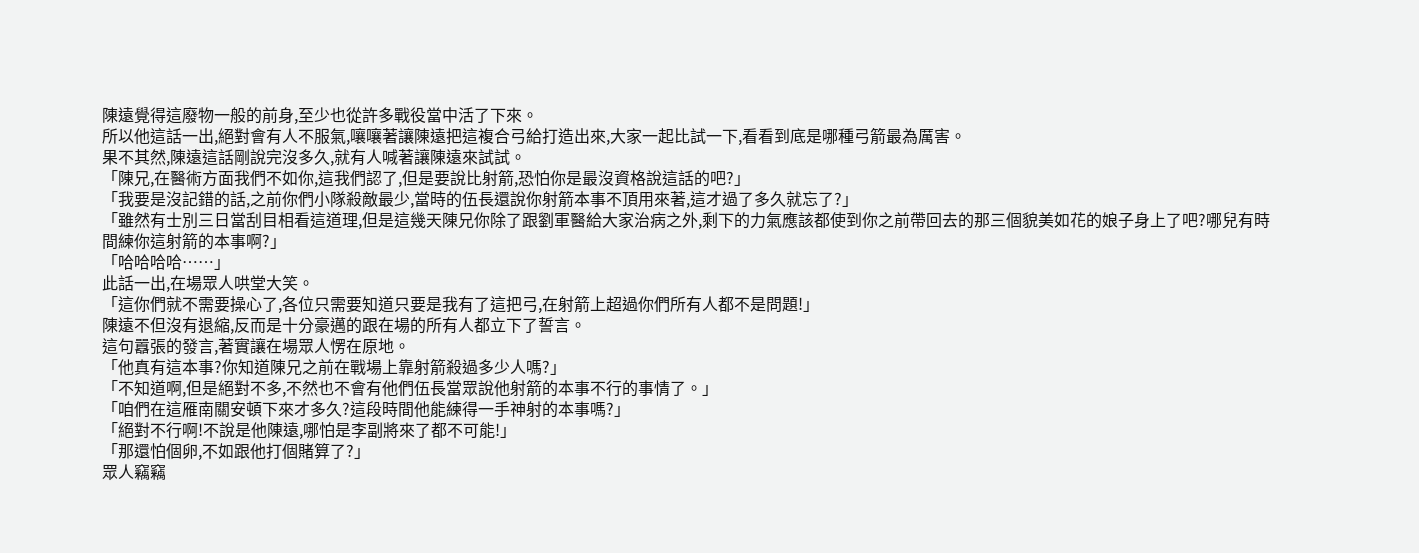陳遠覺得這廢物一般的前身,至少也從許多戰役當中活了下來。
所以他這話一出,絕對會有人不服氣,嚷嚷著讓陳遠把這複合弓給打造出來,大家一起比試一下,看看到底是哪種弓箭最為厲害。
果不其然,陳遠這話剛說完沒多久,就有人喊著讓陳遠來試試。
「陳兄,在醫術方面我們不如你,這我們認了,但是要說比射箭,恐怕你是最沒資格說這話的吧?」
「我要是沒記錯的話,之前你們小隊殺敵最少,當時的伍長還說你射箭本事不頂用來著,這才過了多久就忘了?」
「雖然有士別三日當刮目相看這道理,但是這幾天陳兄你除了跟劉軍醫給大家治病之外,剩下的力氣應該都使到你之前帶回去的那三個貌美如花的娘子身上了吧?哪兒有時間練你這射箭的本事啊?」
「哈哈哈哈……」
此話一出,在場眾人哄堂大笑。
「這你們就不需要操心了,各位只需要知道只要是我有了這把弓,在射箭上超過你們所有人都不是問題!」
陳遠不但沒有退縮,反而是十分豪邁的跟在場的所有人都立下了誓言。
這句囂張的發言,著實讓在場眾人愣在原地。
「他真有這本事?你知道陳兄之前在戰場上靠射箭殺過多少人嗎?」
「不知道啊,但是絕對不多,不然也不會有他們伍長當眾說他射箭的本事不行的事情了。」
「咱們在這雁南關安頓下來才多久?這段時間他能練得一手神射的本事嗎?」
「絕對不行啊!不說是他陳遠,哪怕是李副將來了都不可能!」
「那還怕個卵,不如跟他打個賭算了?」
眾人竊竊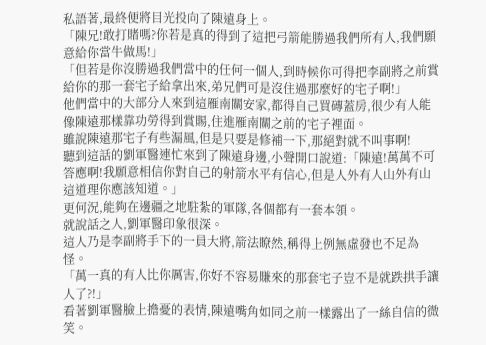私語著,最終便將目光投向了陳遠身上。
「陳兄!敢打賭嗎?你若是真的得到了這把弓箭能勝過我們所有人,我們願意給你當牛做馬!」
「但若是你沒勝過我們當中的任何一個人,到時候你可得把李副將之前賞給你的那一套宅子給拿出來,弟兄們可是沒住過那麼好的宅子啊!」
他們當中的大部分人來到這雁南關安家,都得自己買磚蓋房,很少有人能像陳遠那樣靠功勞得到賞賜,住進雁南關之前的宅子裡面。
雖說陳遠那宅子有些漏風,但是只要是修補一下,那絕對就不叫事啊!
聽到這話的劉軍醫連忙來到了陳遠身邊,小聲開口說道:「陳遠!萬萬不可答應啊!我願意相信你對自己的射箭水平有信心,但是人外有人山外有山這道理你應該知道。」
更何況,能夠在邊疆之地駐紮的軍隊,各個都有一套本領。
就說話之人,劉軍醫印象很深。
這人乃是李副將手下的一員大將,箭法瞭然,稱得上例無虛發也不足為怪。
「萬一真的有人比你厲害,你好不容易賺來的那套宅子豈不是就跌拱手讓人了?!」
看著劉軍醫臉上擔憂的表情,陳遠嘴角如同之前一樣露出了一絲自信的微笑。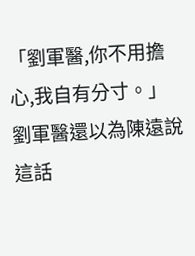「劉軍醫,你不用擔心,我自有分寸。」
劉軍醫還以為陳遠說這話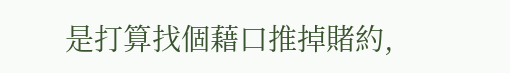是打算找個藉口推掉賭約,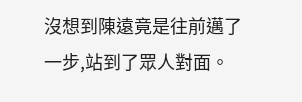沒想到陳遠竟是往前邁了一步,站到了眾人對面。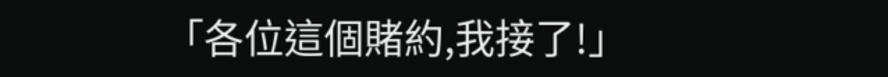「各位這個賭約,我接了!」